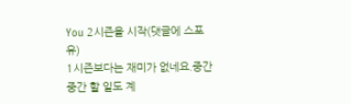You 2시즌을 시작(댓글에 스포 유)
1시즌보다는 재미가 없네요.중간중간 할 일도 계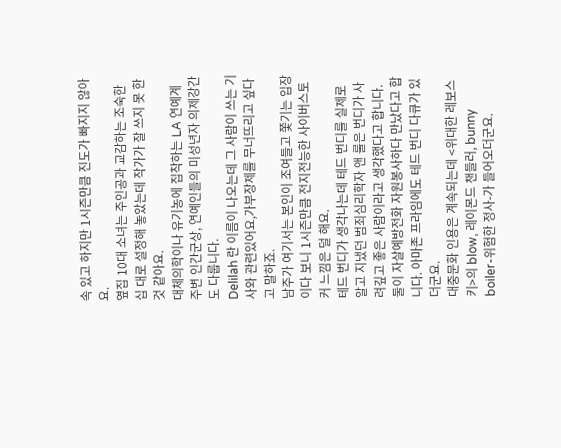속 있고 하지만 1시즌만큼 진도가 빠지지 않아요.
옆집 10대 소녀는 주인공과 교감하는 조숙한 십 대로 설정해 놓았는데 작가가 잘 쓰지 못 한 것 같아요.
대체의학이나 유기농에 집착하는 LA 연예계 주변 인간군상, 연예인들의 미성년자 의제강간도 다룹니다.
Delilah 란 이름이 나오는데 그 사람이 쓰는 기사와 관련있어요,가부장제를 무너뜨리고 싶다고 말하죠.
남주가 여기서는 본인이 조여들고 쫓기는 입장이다 보니 1시즌만큼 전지전능한 사이버스토커 느낌은 덜 해요.
테드 번디가 생각나는데 테드 번디를 실제로 알고 지냈던 범죄심리학자 앤 룰은 번디가 사려깊고 좋은 사람이라고 생각했다고 합니다. 둘이 자살예방전화 자원봉사하다 만났다고 합니다. 아마존 프라임에도 테드 번디 다큐가 있더군요.
대중문화 인용은 계속되는데 <위대한 레보스키>의 blow, 레이몬드 챈들러, bunny boiler-위험한 정사-가 들어오더군요.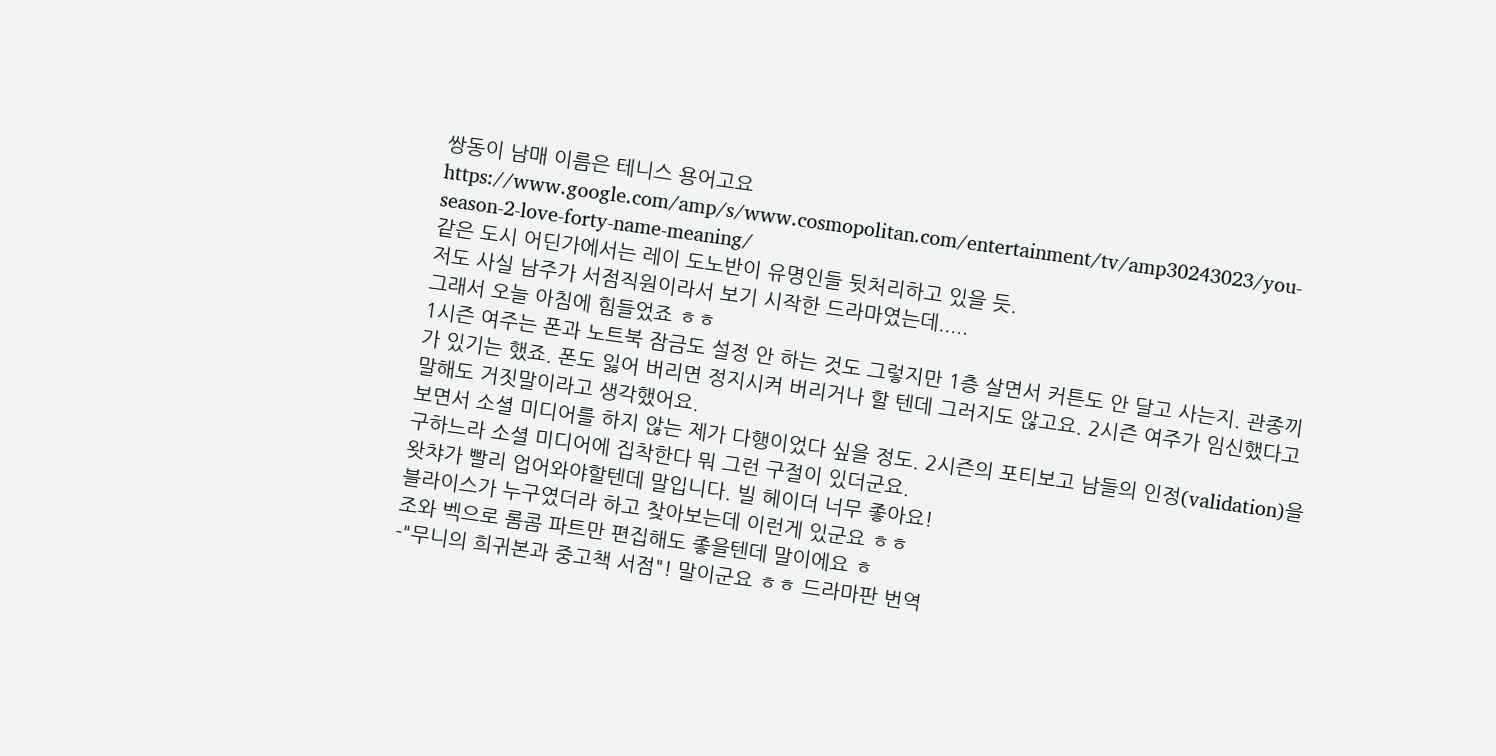쌍동이 남매 이름은 테니스 용어고요
https://www.google.com/amp/s/www.cosmopolitan.com/entertainment/tv/amp30243023/you-season-2-love-forty-name-meaning/
같은 도시 어딘가에서는 레이 도노반이 유명인들 뒷처리하고 있을 듯.
저도 사실 남주가 서점직원이라서 보기 시작한 드라마였는데.....
그래서 오늘 아침에 힘들었죠 ㅎㅎ
1시즌 여주는 폰과 노트북 잠금도 설정 안 하는 것도 그렇지만 1층 살면서 커튼도 안 달고 사는지. 관종끼가 있기는 했죠. 폰도 잃어 버리면 정지시켜 버리거나 할 텐데 그러지도 않고요. 2시즌 여주가 임신했다고 말해도 거짓말이라고 생각했어요.
보면서 소셜 미디어를 하지 않는 제가 다행이었다 싶을 정도. 2시즌의 포티보고 남들의 인정(validation)을 구하느라 소셜 미디어에 집착한다 뭐 그런 구절이 있더군요.
왓챠가 빨리 업어와야할텐데 말입니다. 빌 헤이더 너무 좋아요!
블라이스가 누구였더라 하고 찾아보는데 이런게 있군요 ㅎㅎ
조와 벡으로 롬콤 파트만 편집해도 좋을텐데 말이에요 ㅎ
-"무니의 희귀본과 중고책 서점"! 말이군요 ㅎㅎ 드라마판 번역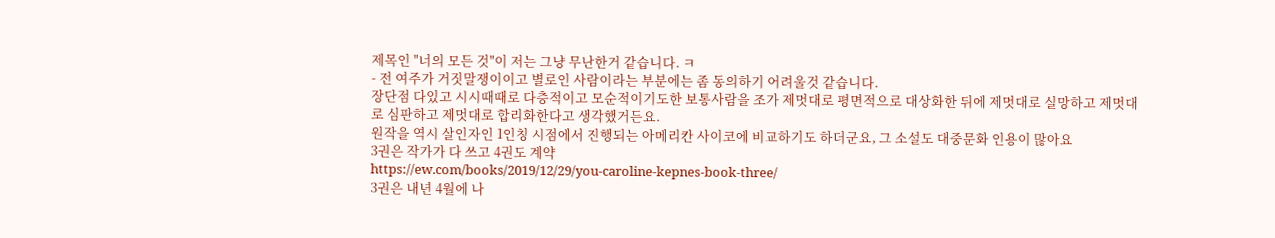제목인 "너의 모든 것"이 저는 그냥 무난한거 같습니다. ㅋ
- 전 여주가 거짓말쟁이이고 별로인 사람이라는 부분에는 좀 동의하기 어려울것 같습니다.
장단점 다있고 시시때때로 다층적이고 모순적이기도한 보통사람을 조가 제멋대로 평면적으로 대상화한 뒤에 제멋대로 실망하고 제멋대로 심판하고 제멋대로 합리화한다고 생각했거든요.
원작을 역시 살인자인 1인칭 시점에서 진행되는 아메리칸 사이코에 비교하기도 하더군요, 그 소설도 대중문화 인용이 많아요
3권은 작가가 다 쓰고 4권도 계약
https://ew.com/books/2019/12/29/you-caroline-kepnes-book-three/
3권은 내년 4월에 나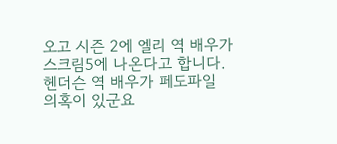오고 시즌 2에 엘리 역 배우가 스크림5에 나온다고 합니다.
헨더슨 역 배우가 페도파일 의혹이 있군요